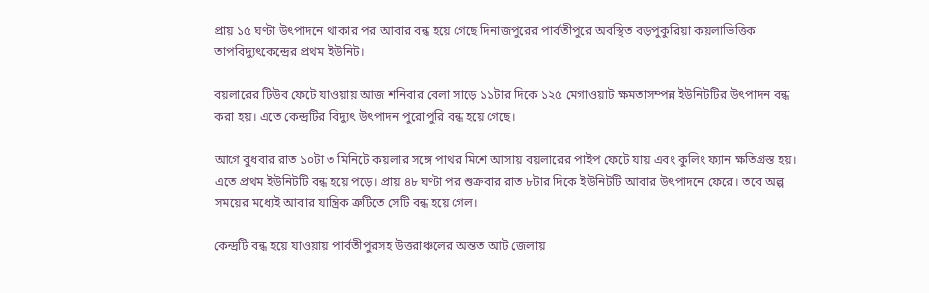প্রায় ১৫ ঘণ্টা উৎপাদনে থাকার পর আবার বন্ধ হয়ে গেছে দিনাজপুরের পার্বতীপুরে অবস্থিত বড়পুকুরিয়া কয়লাভিত্তিক তাপবিদ্যুৎকেন্দ্রের প্রথম ইউনিট।

বয়লারের টিউব ফেটে যাওয়ায় আজ শনিবার বেলা সাড়ে ১১টার দিকে ১২৫ মেগাওয়াট ক্ষমতাসম্পন্ন ইউনিটটির উৎপাদন বন্ধ করা হয়। এতে কেন্দ্রটির বিদ্যুৎ উৎপাদন পুরোপুরি বন্ধ হয়ে গেছে।

আগে বুধবার রাত ১০টা ৩ মিনিটে কয়লার সঙ্গে পাথর মিশে আসায় বয়লারের পাইপ ফেটে যায় এবং কুলিং ফ্যান ক্ষতিগ্রস্ত হয়। এতে প্রথম ইউনিটটি বন্ধ হয়ে পড়ে। প্রায় ৪৮ ঘণ্টা পর শুক্রবার রাত ৮টার দিকে ইউনিটটি আবার উৎপাদনে ফেরে। তবে অল্প সময়ের মধ্যেই আবার যান্ত্রিক ত্রুটিতে সেটি বন্ধ হয়ে গেল।

কেন্দ্রটি বন্ধ হয়ে যাওয়ায় পার্বতীপুরসহ উত্তরাঞ্চলের অন্তত আট জেলায়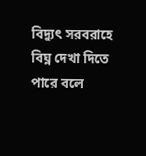বিদ্যুৎ সরবরাহে বিঘ্ন দেখা দিতে পারে বলে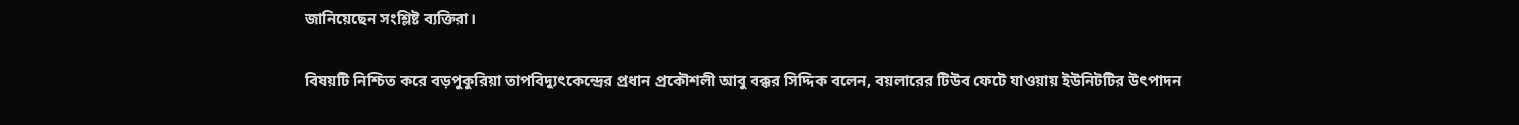জানিয়েছেন সংশ্লিষ্ট ব্যক্তিরা।

বিষয়টি নিশ্চিত করে বড়পুকুরিয়া তাপবিদ্যুৎকেন্দ্রের প্রধান প্রকৌশলী আবু বক্কর সিদ্দিক বলেন, বয়লারের টিউব ফেটে যাওয়ায় ইউনিটটির উৎপাদন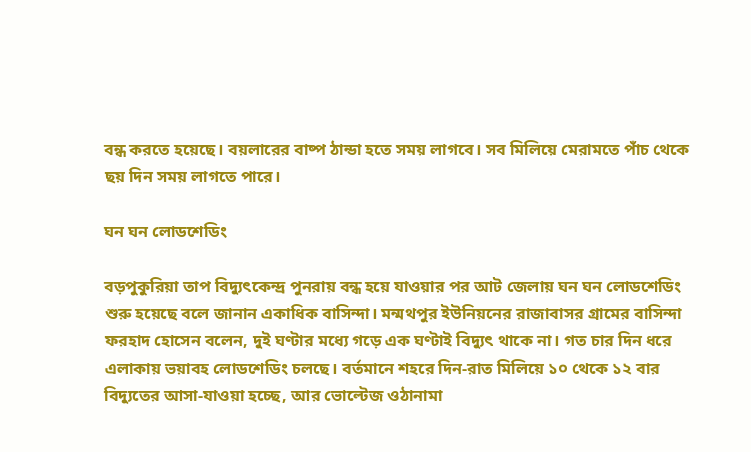বন্ধ করতে হয়েছে। বয়লারের বাষ্প ঠান্ডা হতে সময় লাগবে। সব মিলিয়ে মেরামতে পাঁচ থেকে ছয় দিন সময় লাগতে পারে।

ঘন ঘন লোডশেডিং

বড়পুকুরিয়া তাপ বিদ্যুৎকেন্দ্র পুনরায় বন্ধ হয়ে যাওয়ার পর আট জেলায় ঘন ঘন লোডশেডিং শুরু হয়েছে বলে জানান একাধিক বাসিন্দা। মন্মথপুর ইউনিয়নের রাজাবাসর গ্রামের বাসিন্দা ফরহাদ হোসেন বলেন, দুই ঘণ্টার মধ্যে গড়ে এক ঘণ্টাই বিদ্যুৎ থাকে না। গত চার দিন ধরে এলাকায় ভয়াবহ লোডশেডিং চলছে। বর্তমানে শহরে দিন-রাত মিলিয়ে ১০ থেকে ১২ বার বিদ্যুতের আসা-যাওয়া হচ্ছে, আর ভোল্টেজ ওঠানামা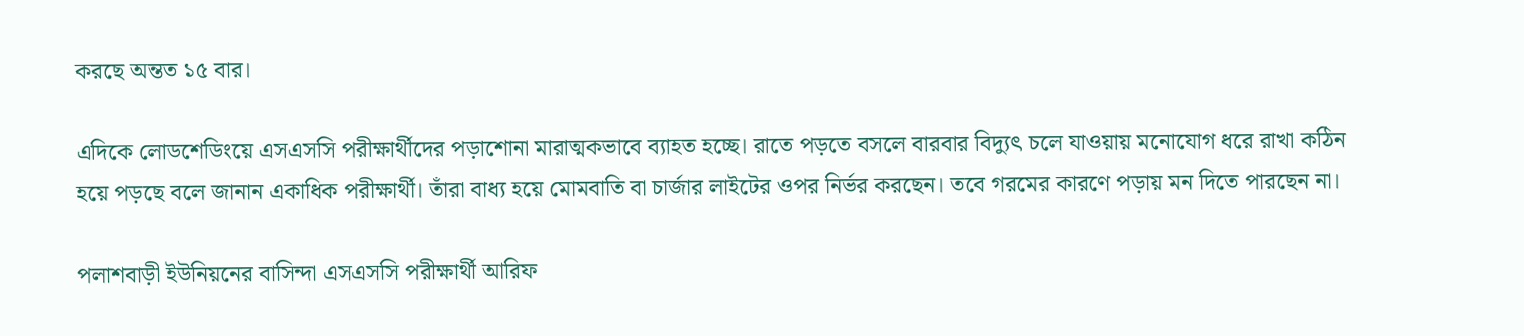করছে অন্তত ১৫ বার।

এদিকে লোডশেডিংয়ে এসএসসি পরীক্ষার্থীদের পড়াশোনা মারাত্মকভাবে ব্যাহত হচ্ছে। রাতে পড়তে বসলে বারবার বিদ্যুৎ চলে যাওয়ায় মনোযোগ ধরে রাখা কঠিন হয়ে পড়ছে বলে জানান একাধিক পরীক্ষার্থী। তাঁরা বাধ্য হয়ে মোমবাতি বা চার্জার লাইটের ওপর নির্ভর করছেন। তবে গরমের কারণে পড়ায় মন দিতে পারছেন না।

পলাশবাড়ী ইউনিয়নের বাসিন্দা এসএসসি পরীক্ষার্থী আরিফ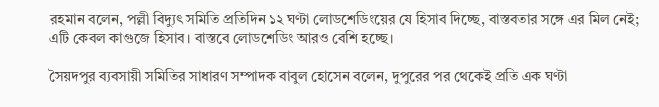রহমান বলেন, পল্লী বিদ্যুৎ সমিতি প্রতিদিন ১২ ঘণ্টা লোডশেডিংয়ের যে হিসাব দিচ্ছে, বাস্তবতার সঙ্গে এর মিল নেই; এটি কেবল কাগুজে হিসাব। বাস্তবে লোডশেডিং আরও বেশি হচ্ছে।

সৈয়দপুর ব্যবসায়ী সমিতির সাধারণ সম্পাদক বাবুল হোসেন বলেন, দুপুরের পর থেকেই প্রতি এক ঘণ্টা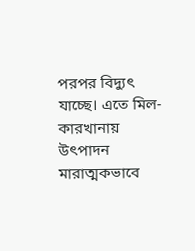পরপর বিদ্যুৎ যাচ্ছে। এতে মিল-কারখানায় উৎপাদন মারাত্মকভাবে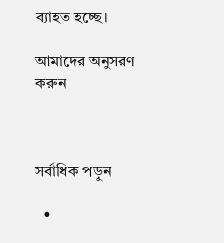ব্যাহত হচ্ছে।

আমাদের অনুসরণ করুন



সর্বাধিক পড়ুন

  •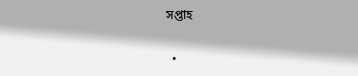সপ্তাহ

  •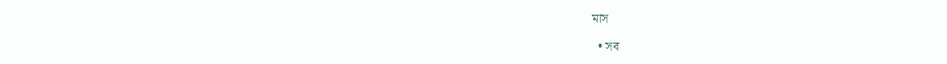মাস

  • সব